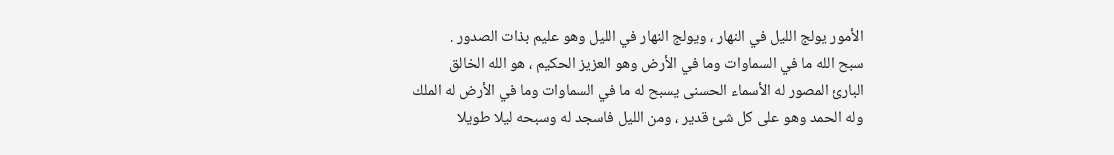الأمور يولج الليل في النهار ، ويولج النهار في الليل وهو عليم بذات الصدور .
سبح الله ما في السماوات وما في الأرض وهو العزيز الحكيم ، هو الله الخالق
البارئ المصور له الأسماء الحسنى يسبح له ما في السماوات وما في الأرض له الملك
وله الحمد وهو على كل شئ قدير ، ومن الليل فاسجد له وسبحه ليلا طويلا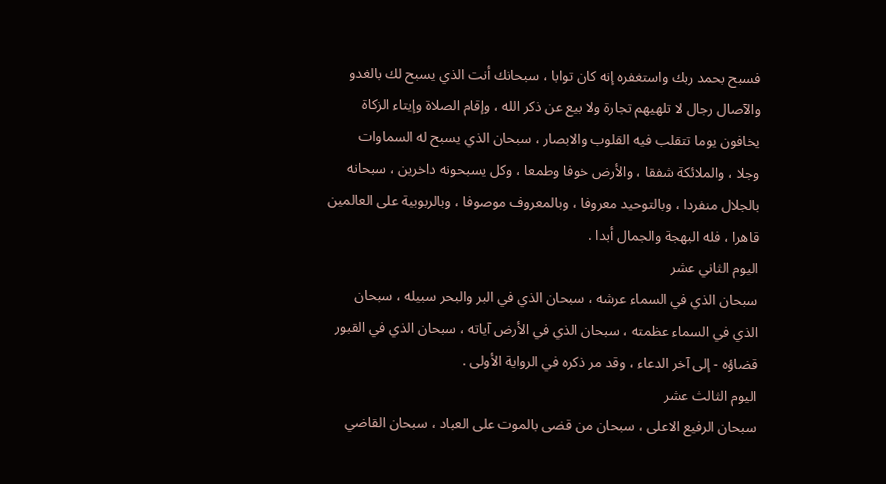فسبح بحمد ربك واستغفره إنه كان توابا ، سبحانك أنت الذي يسبح لك بالغدو
والآصال رجال لا تلهيهم تجارة ولا بيع عن ذكر الله ، وإقام الصلاة وإيتاء الزكاة
يخافون يوما تتقلب فيه القلوب والابصار ، سبحان الذي يسبح له السماوات
وجلا ، والملائكة شفقا ، والأرض خوفا وطمعا ، وكل يسبحونه داخرين ، سبحانه
بالجلال منفردا ، وبالتوحيد معروفا ، وبالمعروف موصوفا ، وبالربوبية على العالمين
قاهرا ، فله البهجة والجمال أبدا .
اليوم الثاني عشر
سبحان الذي في السماء عرشه ، سبحان الذي في البر والبحر سبيله ، سبحان
الذي في السماء عظمته ، سبحان الذي في الأرض آياته ، سبحان الذي في القبور
قضاؤه - إلى آخر الدعاء ، وقد مر ذكره في الرواية الأولى .
اليوم الثالث عشر
سبحان الرفيع الاعلى ، سبحان من قضى بالموت على العباد ، سبحان القاضي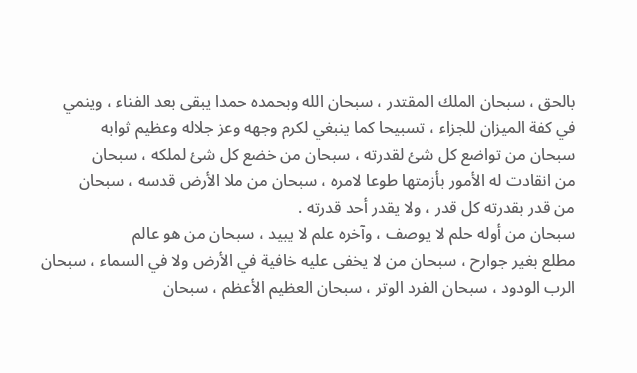بالحق ، سبحان الملك المقتدر ، سبحان الله وبحمده حمدا يبقى بعد الفناء ، وينمي
في كفة الميزان للجزاء ، تسبيحا كما ينبغي لكرم وجهه وعز جلاله وعظيم ثوابه
سبحان من تواضع كل شئ لقدرته ، سبحان من خضع كل شئ لملكه ، سبحان
من انقادت له الأمور بأزمتها طوعا لامره ، سبحان من ملا الأرض قدسه ، سبحان
من قدر بقدرته كل قدر ، ولا يقدر أحد قدرته .
سبحان من أوله حلم لا يوصف ، وآخره علم لا يبيد ، سبحان من هو عالم
مطلع بغير جوارح ، سبحان من لا يخفى عليه خافية في الأرض ولا في السماء ، سبحان
الرب الودود ، سبحان الفرد الوتر ، سبحان العظيم الأعظم ، سبحان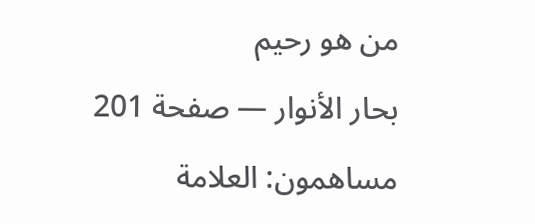من هو رحيم
بحار الأنوار — صفحة 201
مساهمون: العلامة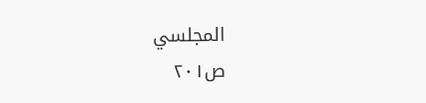المجلسي
ص٢٠١